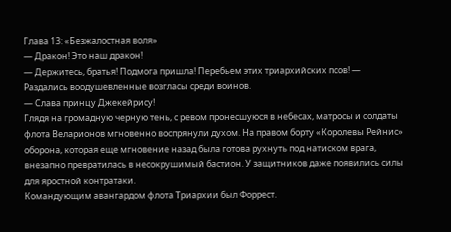Глава 13: «Безжалостная воля»
— Дракон! Это наш дракон!
— Держитесь, братья! Подмога пришла! Перебьем этих триархийских псов! — Раздались воодушевленные возгласы среди воинов.
— Слава принцу Джекейрису!
Глядя на громадную черную тень, с ревом пронесшуюся в небесах, матросы и солдаты флота Веларионов мгновенно воспрянули духом. На правом борту «Королевы Рейнис» оборона, которая еще мгновение назад была готова рухнуть под натиском врага, внезапно превратилась в несокрушимый бастион. У защитников даже появились силы для яростной контратаки.
Командующим авангардом флота Триархии был Форрест.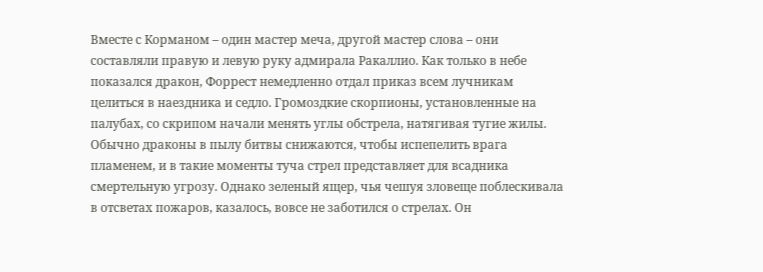Вместе с Корманом – один мастер меча, другой мастер слова – они составляли правую и левую руку адмирала Ракаллио. Как только в небе показался дракон, Форрест немедленно отдал приказ всем лучникам целиться в наездника и седло. Громоздкие скорпионы, установленные на палубах, со скрипом начали менять углы обстрела, натягивая тугие жилы.
Обычно драконы в пылу битвы снижаются, чтобы испепелить врага пламенем, и в такие моменты туча стрел представляет для всадника смертельную угрозу. Однако зеленый ящер, чья чешуя зловеще поблескивала в отсветах пожаров, казалось, вовсе не заботился о стрелах. Он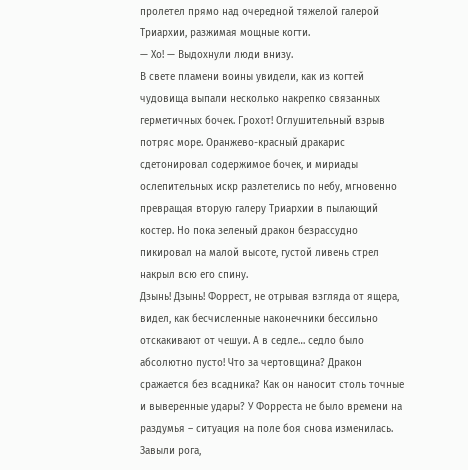пролетел прямо над очередной тяжелой галерой Триархии, разжимая мощные когти.
— Хо! — Выдохнули люди внизу.
В свете пламени воины увидели, как из когтей чудовища выпали несколько накрепко связанных герметичных бочек. Грохот! Оглушительный взрыв потряс море. Оранжево-красный дракарис сдетонировал содержимое бочек, и мириады ослепительных искр разлетелись по небу, мгновенно превращая вторую галеру Триархии в пылающий костер. Но пока зеленый дракон безрассудно пикировал на малой высоте, густой ливень стрел накрыл всю его спину.
Дзынь! Дзынь! Форрест, не отрывая взгляда от ящера, видел, как бесчисленные наконечники бессильно отскакивают от чешуи. А в седле… седло было абсолютно пусто! Что за чертовщина? Дракон сражается без всадника? Как он наносит столь точные и выверенные удары? У Форреста не было времени на раздумья – ситуация на поле боя снова изменилась.
Завыли рога,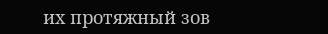их протяжный зов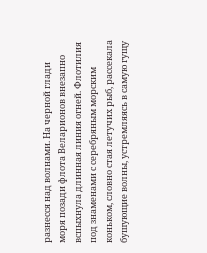разнесся над волнами. На черной глади моря позади флота Веларионов внезапно вспыхнула длинная линия огней. Флотилия под знаменами с серебряным морским коньком, словно стая летучих рыб, рассекала бушующие волны, устремляясь в самую гущу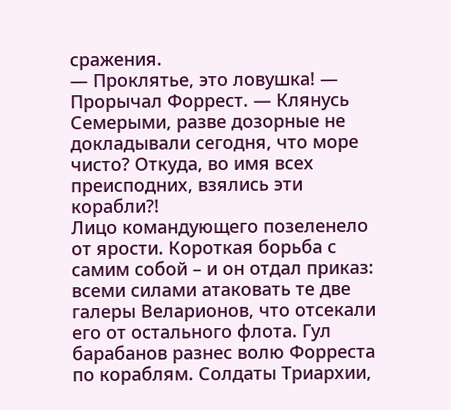сражения.
— Проклятье, это ловушка! — Прорычал Форрест. — Клянусь Семерыми, разве дозорные не докладывали сегодня, что море чисто? Откуда, во имя всех преисподних, взялись эти корабли?!
Лицо командующего позеленело от ярости. Короткая борьба с самим собой – и он отдал приказ: всеми силами атаковать те две галеры Веларионов, что отсекали его от остального флота. Гул барабанов разнес волю Форреста по кораблям. Солдаты Триархии,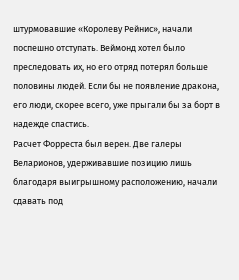штурмовавшие «Королеву Рейнис», начали поспешно отступать. Веймонд хотел было преследовать их, но его отряд потерял больше половины людей. Если бы не появление дракона, его люди, скорее всего, уже прыгали бы за борт в надежде спастись.
Расчет Форреста был верен. Две галеры Веларионов, удерживавшие позицию лишь благодаря выигрышному расположению, начали сдавать под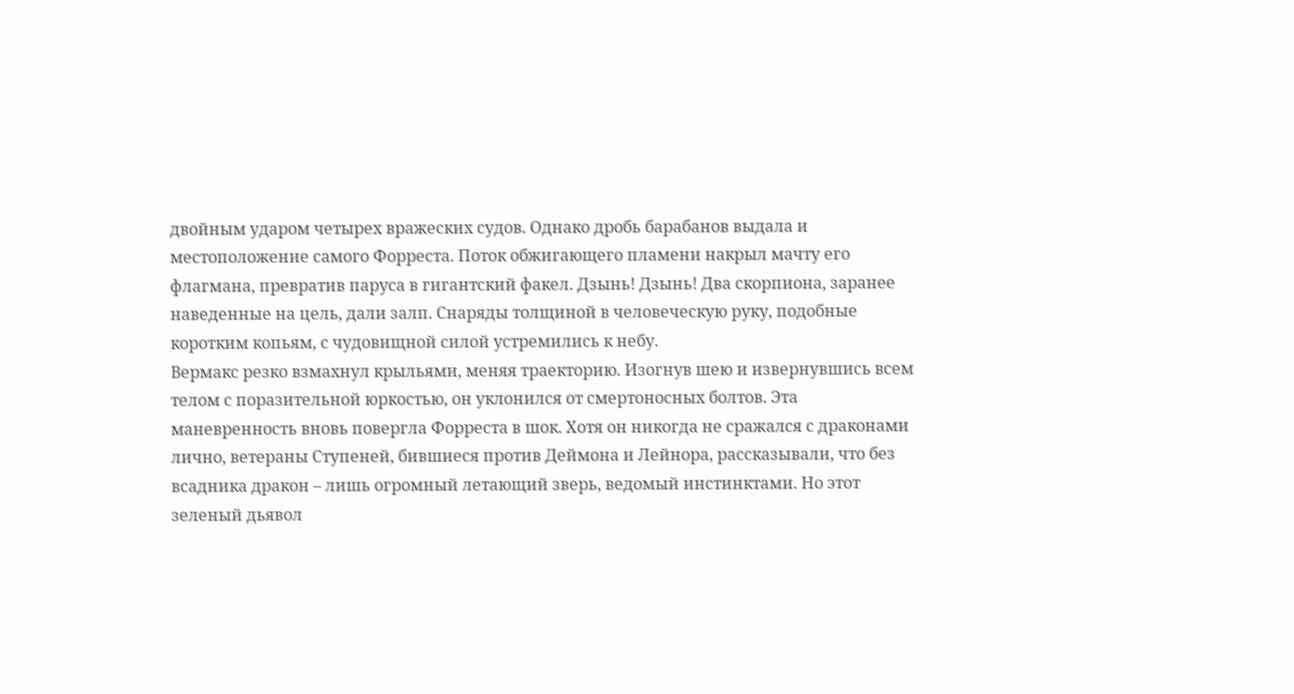двойным ударом четырех вражеских судов. Однако дробь барабанов выдала и местоположение самого Форреста. Поток обжигающего пламени накрыл мачту его флагмана, превратив паруса в гигантский факел. Дзынь! Дзынь! Два скорпиона, заранее наведенные на цель, дали залп. Снаряды толщиной в человеческую руку, подобные коротким копьям, с чудовищной силой устремились к небу.
Вермакс резко взмахнул крыльями, меняя траекторию. Изогнув шею и извернувшись всем телом с поразительной юркостью, он уклонился от смертоносных болтов. Эта маневренность вновь повергла Форреста в шок. Хотя он никогда не сражался с драконами лично, ветераны Ступеней, бившиеся против Деймона и Лейнора, рассказывали, что без всадника дракон – лишь огромный летающий зверь, ведомый инстинктами. Но этот зеленый дьявол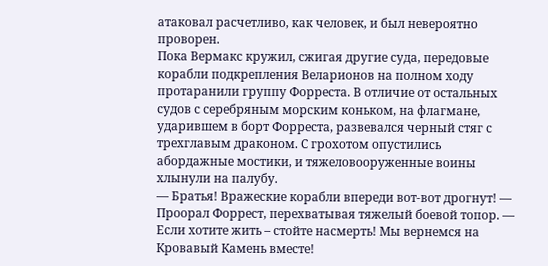атаковал расчетливо, как человек, и был невероятно проворен.
Пока Вермакс кружил, сжигая другие суда, передовые корабли подкрепления Веларионов на полном ходу протаранили группу Форреста. В отличие от остальных судов с серебряным морским коньком, на флагмане, ударившем в борт Форреста, развевался черный стяг с трехглавым драконом. С грохотом опустились абордажные мостики, и тяжеловооруженные воины хлынули на палубу.
— Братья! Вражеские корабли впереди вот-вот дрогнут! — Проорал Форрест, перехватывая тяжелый боевой топор. — Если хотите жить – стойте насмерть! Мы вернемся на Кровавый Камень вместе!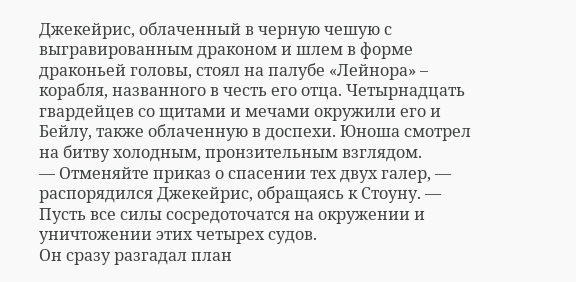Джекейрис, облаченный в черную чешую с выгравированным драконом и шлем в форме драконьей головы, стоял на палубе «Лейнора» – корабля, названного в честь его отца. Четырнадцать гвардейцев со щитами и мечами окружили его и Бейлу, также облаченную в доспехи. Юноша смотрел на битву холодным, пронзительным взглядом.
— Отменяйте приказ о спасении тех двух галер, — распорядился Джекейрис, обращаясь к Стоуну. — Пусть все силы сосредоточатся на окружении и уничтожении этих четырех судов.
Он сразу разгадал план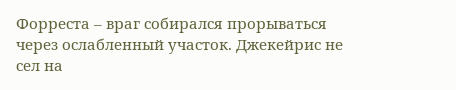Форреста – враг собирался прорываться через ослабленный участок. Джекейрис не сел на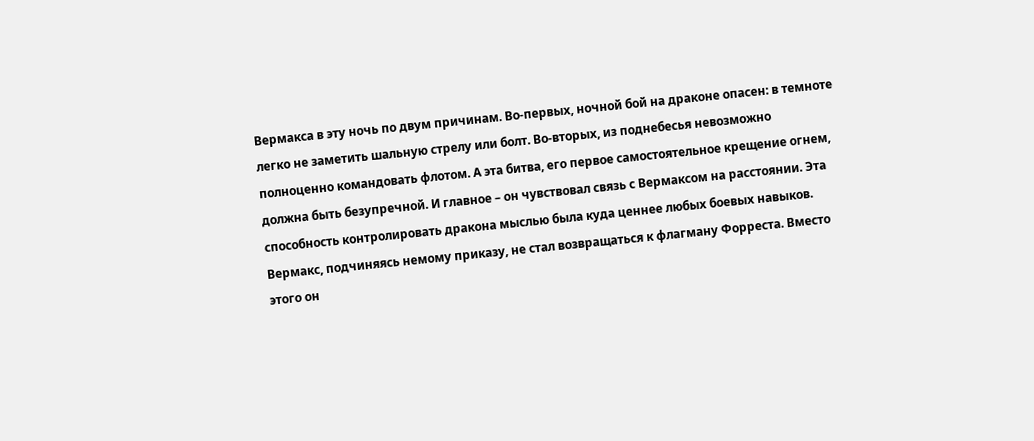Вермакса в эту ночь по двум причинам. Во-первых, ночной бой на драконе опасен: в темноте легко не заметить шальную стрелу или болт. Во-вторых, из поднебесья невозможно полноценно командовать флотом. А эта битва, его первое самостоятельное крещение огнем, должна быть безупречной. И главное – он чувствовал связь с Вермаксом на расстоянии. Эта способность контролировать дракона мыслью была куда ценнее любых боевых навыков.
Вермакс, подчиняясь немому приказу, не стал возвращаться к флагману Форреста. Вместо этого он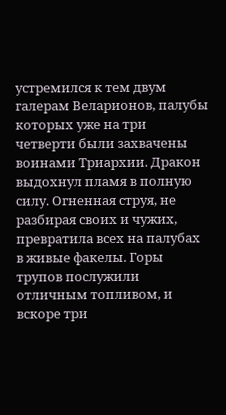устремился к тем двум галерам Веларионов, палубы которых уже на три четверти были захвачены воинами Триархии. Дракон выдохнул пламя в полную силу. Огненная струя, не разбирая своих и чужих, превратила всех на палубах в живые факелы. Горы трупов послужили отличным топливом, и вскоре три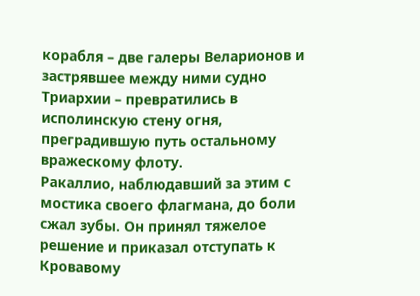корабля – две галеры Веларионов и застрявшее между ними судно Триархии – превратились в исполинскую стену огня, преградившую путь остальному вражескому флоту.
Ракаллио, наблюдавший за этим с мостика своего флагмана, до боли сжал зубы. Он принял тяжелое решение и приказал отступать к Кровавому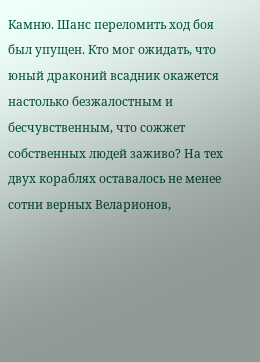Камню. Шанс переломить ход боя был упущен. Кто мог ожидать, что юный драконий всадник окажется настолько безжалостным и бесчувственным, что сожжет собственных людей заживо? На тех двух кораблях оставалось не менее сотни верных Веларионов,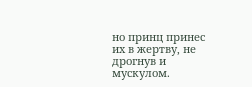но принц принес их в жертву, не дрогнув и мускулом.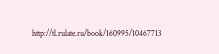http://tl.rulate.ru/book/160995/10467713